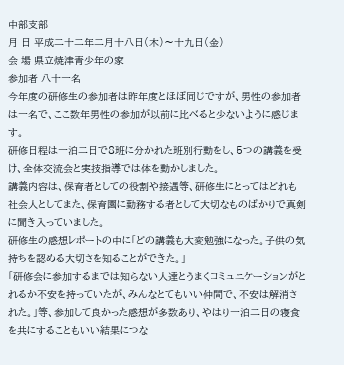中部支部
月 日 平成二十二年二月十八日(木)〜十九日(金)
会 場 県立焼津青少年の家
参加者 八十一名
今年度の研修生の参加者は昨年度とほぼ同じですが、男性の参加者は一名で、ここ数年男性の参加が以前に比べると少ないように感じます。
研修日程は一泊二日で8班に分かれた班別行動をし、5つの講義を受け、全体交流会と実技指導では体を動かしました。
講義内容は、保育者としての役割や接遇等、研修生にとってはどれも社会人としてまた、保育園に勤務する者として大切なものばかりで真剣に聞き入っていました。
研修生の感想レポートの中に「どの講義も大変勉強になった。子供の気持ちを認める大切さを知ることができた。」
「研修会に参加するまでは知らない人達とうまくコミュニケーションがとれるか不安を持っていたが、みんなとてもいい仲間で、不安は解消された。」等、参加して良かった感想が多数あり、やはり一泊二日の寝食を共にすることもいい結果につな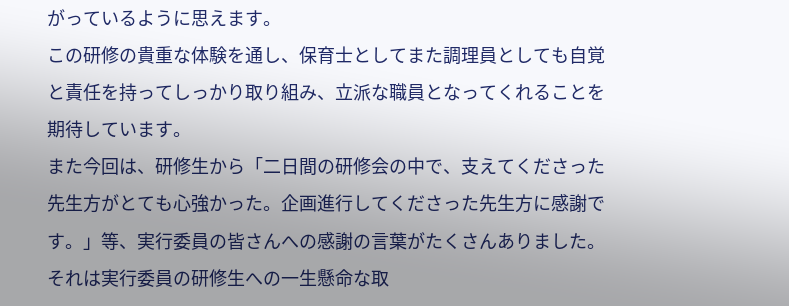がっているように思えます。
この研修の貴重な体験を通し、保育士としてまた調理員としても自覚と責任を持ってしっかり取り組み、立派な職員となってくれることを期待しています。
また今回は、研修生から「二日間の研修会の中で、支えてくださった先生方がとても心強かった。企画進行してくださった先生方に感謝です。」等、実行委員の皆さんへの感謝の言葉がたくさんありました。
それは実行委員の研修生への一生懸命な取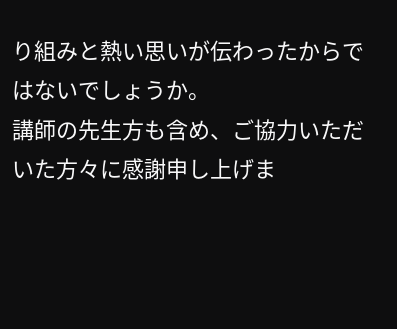り組みと熱い思いが伝わったからではないでしょうか。
講師の先生方も含め、ご協力いただいた方々に感謝申し上げま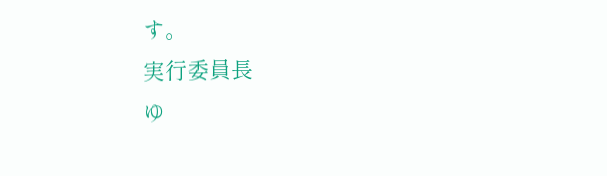す。
実行委員長
ゆ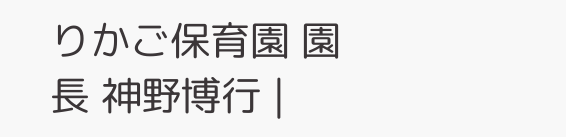りかご保育園 園長 神野博行 |